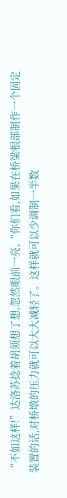“不如这样!”达洛苏捻着胡须想了想,忽然眼前一亮,“你们看,如果在桥梁根部制作一个固定装置的话,对桥墩的压力就可以大大减轻了。这样就可以少调制一半数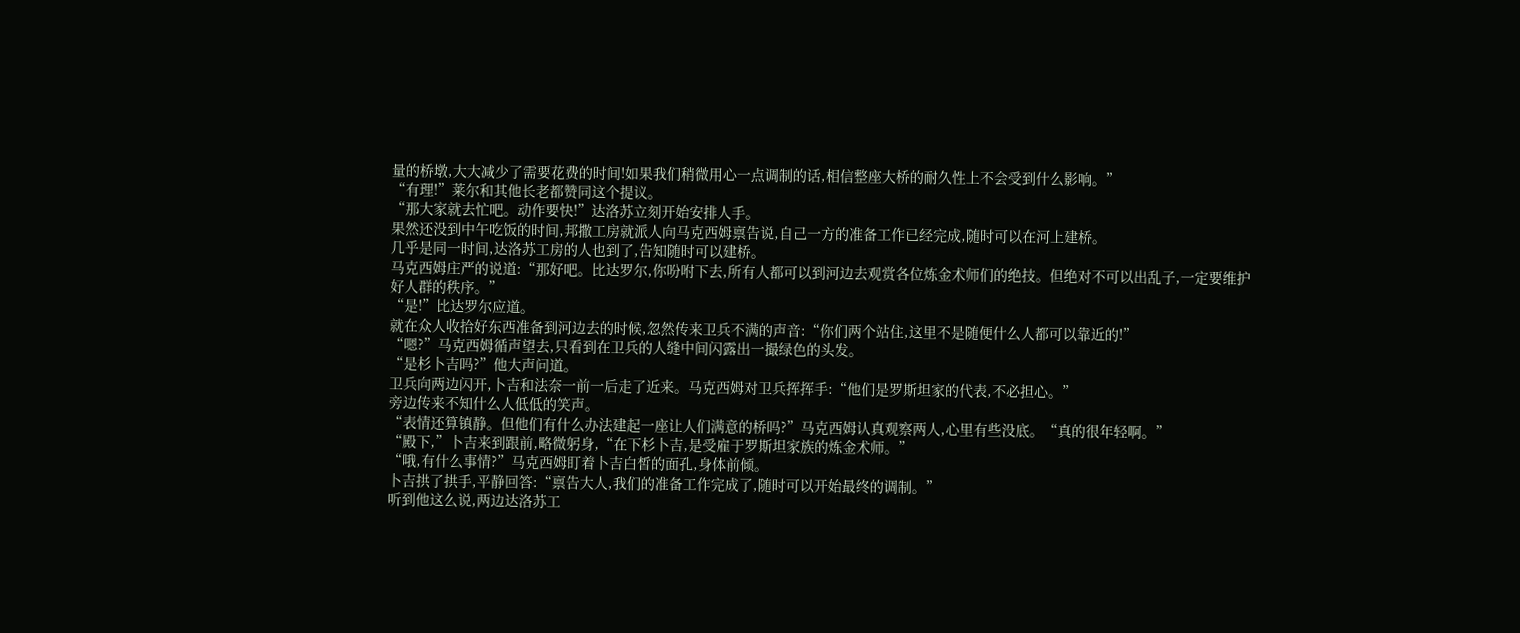量的桥墩,大大减少了需要花费的时间!如果我们稍微用心一点调制的话,相信整座大桥的耐久性上不会受到什么影响。”
“有理!”莱尔和其他长老都赞同这个提议。
“那大家就去忙吧。动作要快!”达洛苏立刻开始安排人手。
果然还没到中午吃饭的时间,邦撒工房就派人向马克西姆禀告说,自己一方的准备工作已经完成,随时可以在河上建桥。
几乎是同一时间,达洛苏工房的人也到了,告知随时可以建桥。
马克西姆庄严的说道:“那好吧。比达罗尔,你吩咐下去,所有人都可以到河边去观赏各位炼金术师们的绝技。但绝对不可以出乱子,一定要维护好人群的秩序。”
“是!”比达罗尔应道。
就在众人收拾好东西准备到河边去的时候,忽然传来卫兵不满的声音:“你们两个站住,这里不是随便什么人都可以靠近的!”
“嗯?”马克西姆循声望去,只看到在卫兵的人缝中间闪露出一撮绿色的头发。
“是杉卜吉吗?”他大声问道。
卫兵向两边闪开,卜吉和法奈一前一后走了近来。马克西姆对卫兵挥挥手:“他们是罗斯坦家的代表,不必担心。”
旁边传来不知什么人低低的笑声。
“表情还算镇静。但他们有什么办法建起一座让人们满意的桥吗?”马克西姆认真观察两人,心里有些没底。“真的很年轻啊。”
“殿下,”卜吉来到跟前,略微躬身,“在下杉卜吉,是受雇于罗斯坦家族的炼金术师。”
“哦,有什么事情?”马克西姆盯着卜吉白皙的面孔,身体前倾。
卜吉拱了拱手,平静回答:“禀告大人,我们的准备工作完成了,随时可以开始最终的调制。”
听到他这么说,两边达洛苏工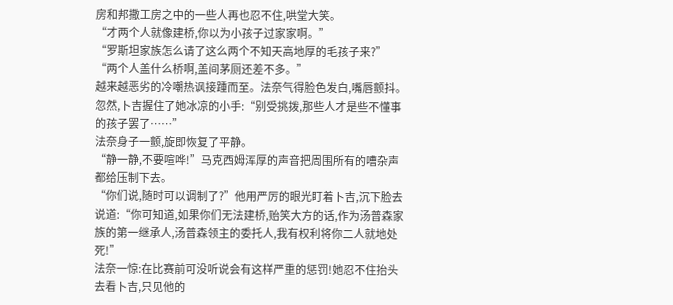房和邦撒工房之中的一些人再也忍不住,哄堂大笑。
“才两个人就像建桥,你以为小孩子过家家啊。”
“罗斯坦家族怎么请了这么两个不知天高地厚的毛孩子来?”
“两个人盖什么桥啊,盖间茅厕还差不多。”
越来越恶劣的冷嘲热讽接踵而至。法奈气得脸色发白,嘴唇颤抖。忽然,卜吉握住了她冰凉的小手:“别受挑拨,那些人才是些不懂事的孩子罢了……”
法奈身子一颤,旋即恢复了平静。
“静一静,不要喧哗!”马克西姆浑厚的声音把周围所有的嘈杂声都给压制下去。
“你们说,随时可以调制了?”他用严厉的眼光盯着卜吉,沉下脸去说道:“你可知道,如果你们无法建桥,贻笑大方的话,作为汤普森家族的第一继承人,汤普森领主的委托人,我有权利将你二人就地处死!”
法奈一惊:在比赛前可没听说会有这样严重的惩罚!她忍不住抬头去看卜吉,只见他的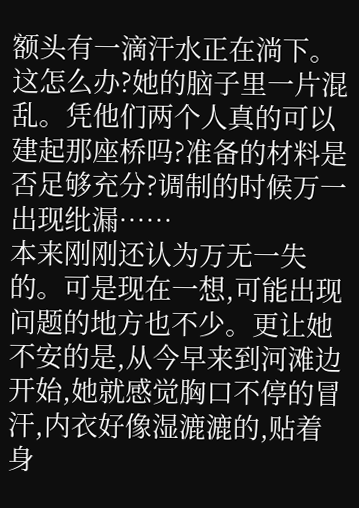额头有一滴汗水正在淌下。
这怎么办?她的脑子里一片混乱。凭他们两个人真的可以建起那座桥吗?准备的材料是否足够充分?调制的时候万一出现纰漏……
本来刚刚还认为万无一失的。可是现在一想,可能出现问题的地方也不少。更让她不安的是,从今早来到河滩边开始,她就感觉胸口不停的冒汗,内衣好像湿漉漉的,贴着身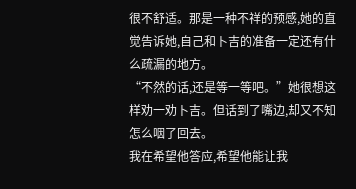很不舒适。那是一种不祥的预感,她的直觉告诉她,自己和卜吉的准备一定还有什么疏漏的地方。
“不然的话,还是等一等吧。”她很想这样劝一劝卜吉。但话到了嘴边,却又不知怎么咽了回去。
我在希望他答应,希望他能让我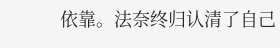依靠。法奈终归认清了自己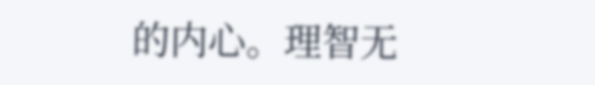的内心。理智无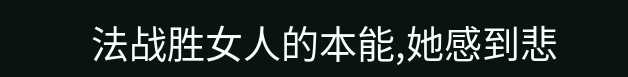法战胜女人的本能,她感到悲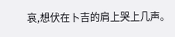哀,想伏在卜吉的肩上哭上几声。